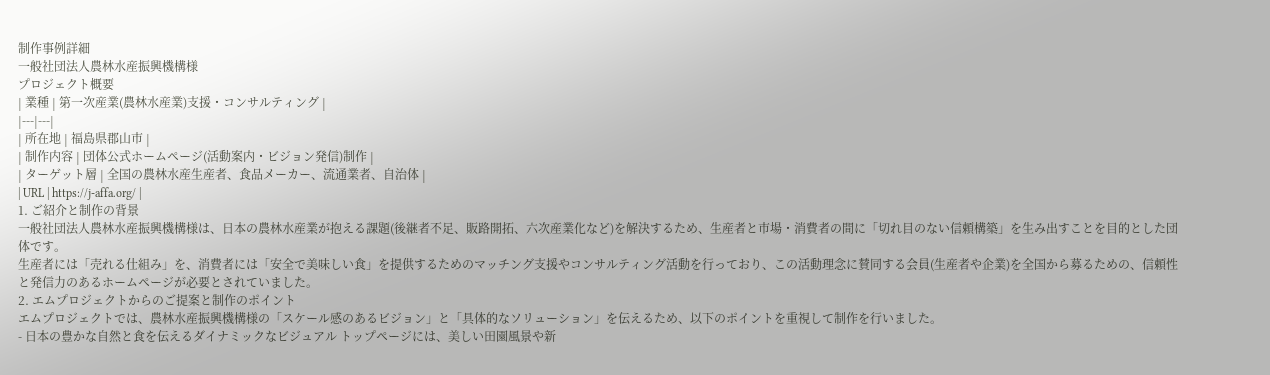制作事例詳細
一般社団法人農林水産振興機構様
プロジェクト概要
| 業種 | 第一次産業(農林水産業)支援・コンサルティング |
|---|---|
| 所在地 | 福島県郡山市 |
| 制作内容 | 団体公式ホームページ(活動案内・ビジョン発信)制作 |
| ターゲット層 | 全国の農林水産生産者、食品メーカー、流通業者、自治体 |
| URL | https://j-affa.org/ |
1. ご紹介と制作の背景
一般社団法人農林水産振興機構様は、日本の農林水産業が抱える課題(後継者不足、販路開拓、六次産業化など)を解決するため、生産者と市場・消費者の間に「切れ目のない信頼構築」を生み出すことを目的とした団体です。
生産者には「売れる仕組み」を、消費者には「安全で美味しい食」を提供するためのマッチング支援やコンサルティング活動を行っており、この活動理念に賛同する会員(生産者や企業)を全国から募るための、信頼性と発信力のあるホームページが必要とされていました。
2. エムプロジェクトからのご提案と制作のポイント
エムプロジェクトでは、農林水産振興機構様の「スケール感のあるビジョン」と「具体的なソリューション」を伝えるため、以下のポイントを重視して制作を行いました。
- 日本の豊かな自然と食を伝えるダイナミックなビジュアル トップページには、美しい田園風景や新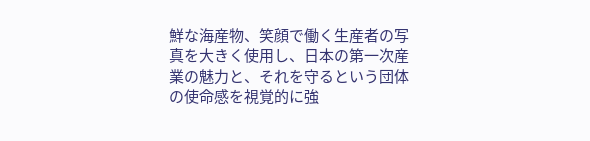鮮な海産物、笑顔で働く生産者の写真を大きく使用し、日本の第一次産業の魅力と、それを守るという団体の使命感を視覚的に強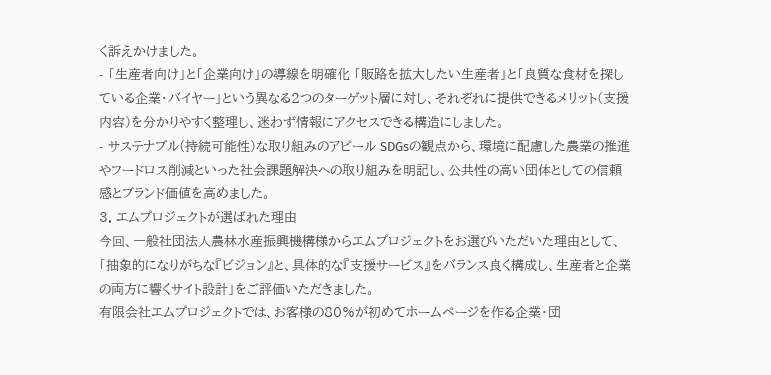く訴えかけました。
- 「生産者向け」と「企業向け」の導線を明確化 「販路を拡大したい生産者」と「良質な食材を探している企業・バイヤー」という異なる2つのターゲット層に対し、それぞれに提供できるメリット(支援内容)を分かりやすく整理し、迷わず情報にアクセスできる構造にしました。
- サステナブル(持続可能性)な取り組みのアピール SDGsの観点から、環境に配慮した農業の推進やフードロス削減といった社会課題解決への取り組みを明記し、公共性の高い団体としての信頼感とブランド価値を高めました。
3. エムプロジェクトが選ばれた理由
今回、一般社団法人農林水産振興機構様からエムプロジェクトをお選びいただいた理由として、「抽象的になりがちな『ビジョン』と、具体的な『支援サービス』をバランス良く構成し、生産者と企業の両方に響くサイト設計」をご評価いただきました。
有限会社エムプロジェクトでは、お客様の80%が初めてホームページを作る企業・団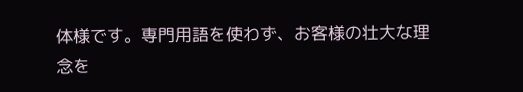体様です。専門用語を使わず、お客様の壮大な理念を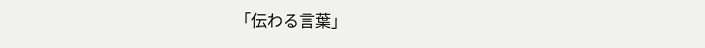「伝わる言葉」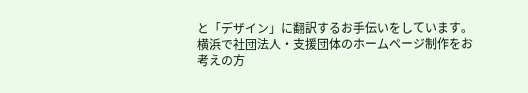と「デザイン」に翻訳するお手伝いをしています。
横浜で社団法人・支援団体のホームページ制作をお考えの方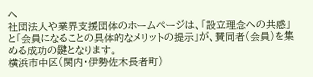へ
社団法人や業界支援団体のホームページは、「設立理念への共感」と「会員になることの具体的なメリットの提示」が、賛同者(会員)を集める成功の鍵となります。
横浜市中区(関内・伊勢佐木長者町)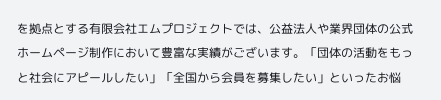を拠点とする有限会社エムプロジェクトでは、公益法人や業界団体の公式ホームページ制作において豊富な実績がございます。「団体の活動をもっと社会にアピールしたい」「全国から会員を募集したい」といったお悩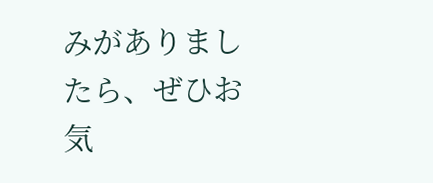みがありましたら、ぜひお気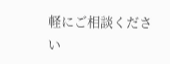軽にご相談ください